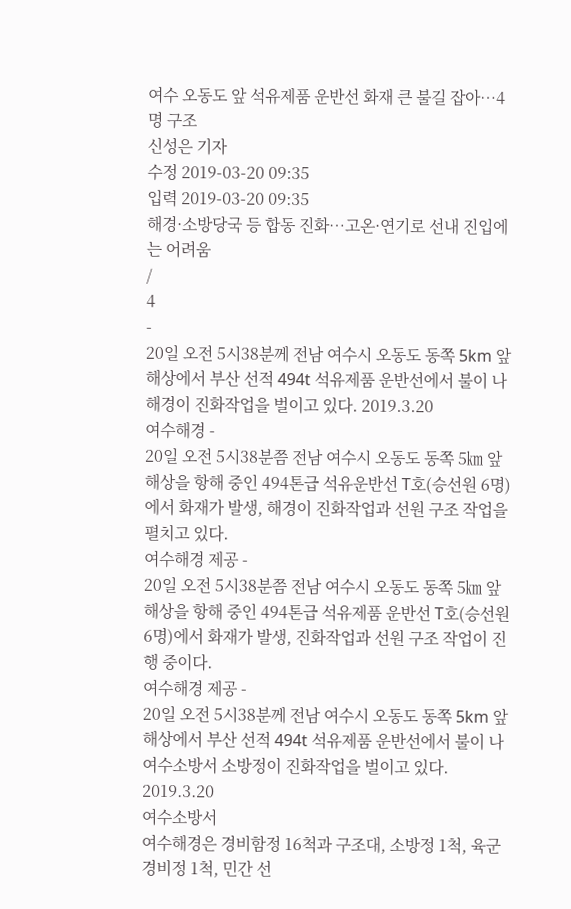여수 오동도 앞 석유제품 운반선 화재 큰 불길 잡아…4명 구조
신성은 기자
수정 2019-03-20 09:35
입력 2019-03-20 09:35
해경·소방당국 등 합동 진화…고온·연기로 선내 진입에는 어려움
/
4
-
20일 오전 5시38분께 전남 여수시 오동도 동쪽 5km 앞 해상에서 부산 선적 494t 석유제품 운반선에서 불이 나 해경이 진화작업을 벌이고 있다. 2019.3.20
여수해경 -
20일 오전 5시38분쯤 전남 여수시 오동도 동쪽 5㎞ 앞 해상을 항해 중인 494톤급 석유운반선 T호(승선원 6명)에서 화재가 발생, 해경이 진화작업과 선원 구조 작업을 펼치고 있다.
여수해경 제공 -
20일 오전 5시38분쯤 전남 여수시 오동도 동쪽 5㎞ 앞 해상을 항해 중인 494톤급 석유제품 운반선 T호(승선원 6명)에서 화재가 발생, 진화작업과 선원 구조 작업이 진행 중이다.
여수해경 제공 -
20일 오전 5시38분께 전남 여수시 오동도 동쪽 5km 앞 해상에서 부산 선적 494t 석유제품 운반선에서 불이 나 여수소방서 소방정이 진화작업을 벌이고 있다. 2019.3.20
여수소방서
여수해경은 경비함정 16척과 구조대, 소방정 1척, 육군 경비정 1척, 민간 선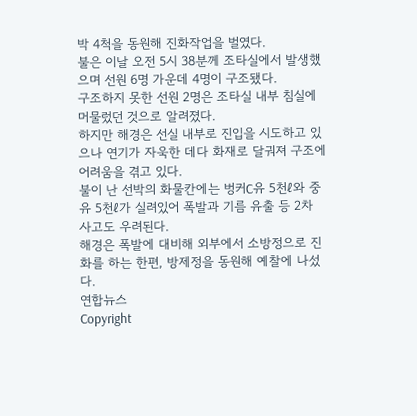박 4척을 동원해 진화작업을 벌였다.
불은 이날 오전 5시 38분께 조타실에서 발생했으며 선원 6명 가운데 4명이 구조됐다.
구조하지 못한 선원 2명은 조타실 내부 침실에 머물렀던 것으로 알려졌다.
하지만 해경은 선실 내부로 진입을 시도하고 있으나 연기가 자욱한 데다 화재로 달궈져 구조에 어려움을 겪고 있다.
불이 난 선박의 화물칸에는 벙커C유 5천ℓ와 중유 5천ℓ가 실려있어 폭발과 기름 유출 등 2차 사고도 우려된다.
해경은 폭발에 대비해 외부에서 소방정으로 진화를 하는 한편, 방제정을 동원해 예찰에 나섰다.
연합뉴스
Copyright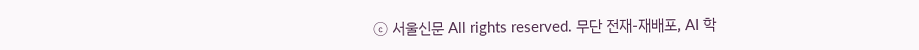ⓒ 서울신문 All rights reserved. 무단 전재-재배포, AI 학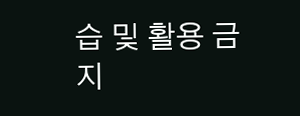습 및 활용 금지